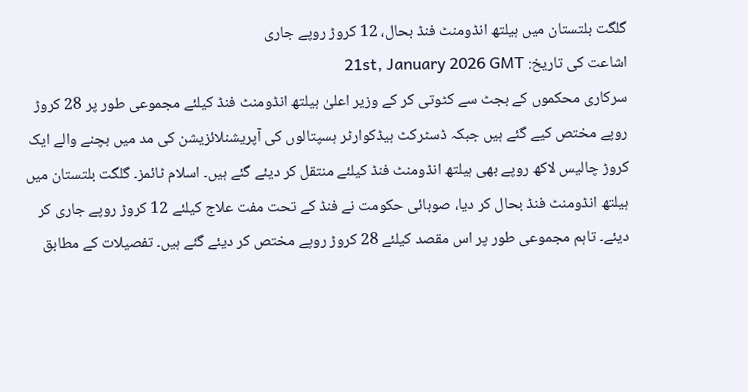گلگت بلتستان میں ہیلتھ انڈومنٹ فنڈ بحال، 12 کروڑ روپے جاری
اشاعت کی تاریخ: 21st, January 2026 GMT
سرکاری محکموں کے بجٹ سے کٹوتی کر کے وزیر اعلیٰ ہیلتھ انڈومنٹ فنڈ کیلئے مجموعی طور پر 28 کروڑ روپے مختص کیے گئے ہیں جبکہ ڈسٹرکٹ ہیڈکوارٹر ہسپتالوں کی آپریشنلائزیشن کی مد میں بچنے والے ایک کروڑ چالیس لاکھ روپے بھی ہیلتھ انڈومنٹ فنڈ کیلئے منتقل کر دیئے گئے ہیں۔ اسلام ٹائمز۔ گلگت بلتستان میں ہیلتھ انڈومنٹ فنڈ بحال کر دیا، صوبائی حکومت نے فنڈ کے تحت مفت علاج کیلئے 12 کروڑ روپے جاری کر دیئے۔ تاہم مجموعی طور پر اس مقصد کیلئے 28 کروڑ روپے مختص کر دیئے گئے ہیں۔ تفصیلات کے مطابق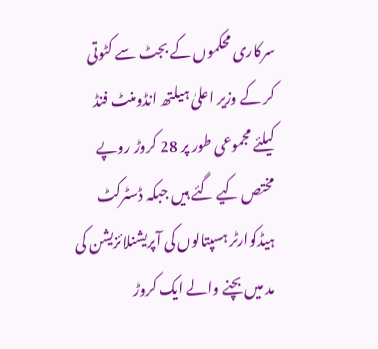سرکاری محکموں کے بجٹ سے کٹوتی کر کے وزیر اعلیٰ ہیلتھ انڈومنٹ فنڈ کیلئے مجموعی طور پر 28 کروڑ روپے مختص کیے گئے ہیں جبکہ ڈسٹرکٹ ہیڈکوارٹر ہسپتالوں کی آپریشنلائزیشن کی مد میں بچنے والے ایک کروڑ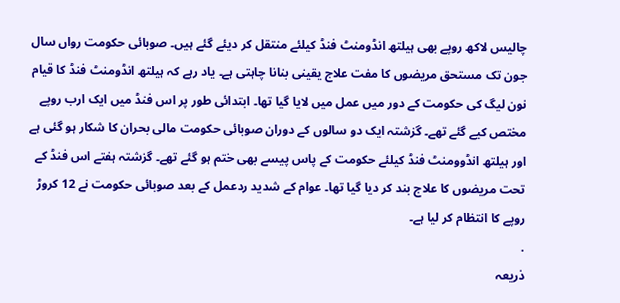چالیس لاکھ روپے بھی ہیلتھ انڈومنٹ فنڈ کیلئے منتقل کر دیئے گئے ہیں۔ صوبائی حکومت رواں سال جون تک مستحق مریضوں کا مفت علاج یقینی بنانا چاہتی ہے۔ یاد رہے کہ ہیلتھ انڈومنٹ فنڈ کا قیام نون لیگ کی حکومت کے دور میں عمل میں لایا گیا تھا۔ ابتدائی طور پر اس فنڈ میں ایک ارب روپے مختص کیے گئے تھے۔ گزشتہ ایک دو سالوں کے دوران صوبائی حکومت مالی بحران کا شکار ہو گئی ہے اور ہیلتھ انڈوومنٹ فنڈ کیلئے حکومت کے پاس پیسے بھی ختم ہو گئے تھے۔ گزشتہ ہفتے اس فنڈ کے تحت مریضوں کا علاج بند کر دیا گیا تھا۔ عوام کے شدید ردعمل کے بعد صوبائی حکومت نے 12 کروڑ روپے کا انتظام کر لیا ہے۔
.
ذریعہ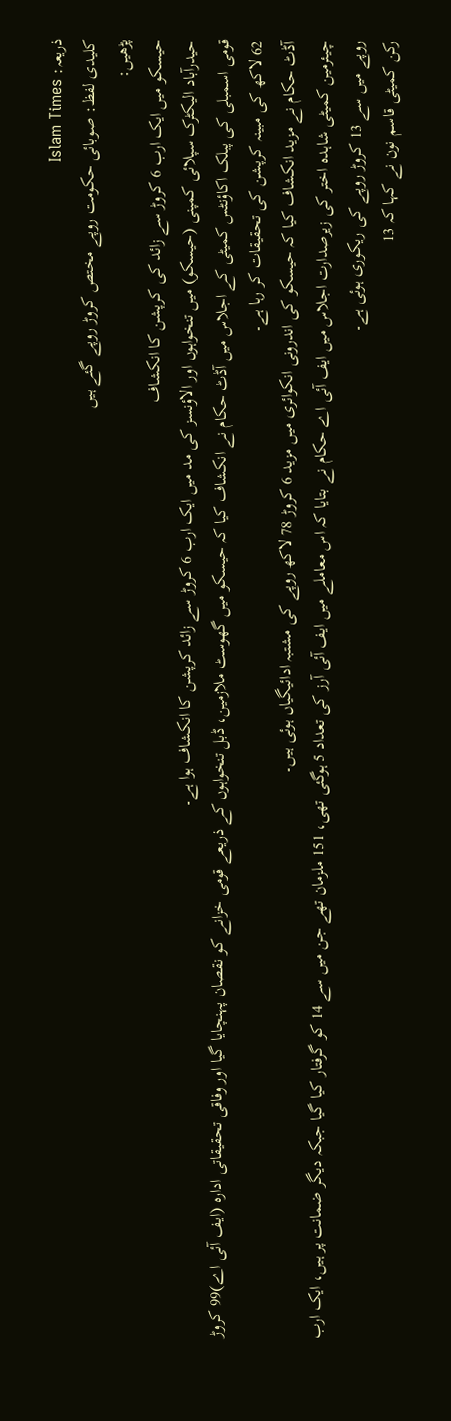ذریعہ: Islam Times
کلیدی لفظ: صوبائی حکومت روپے مختص کروڑ روپے گئے ہیں
پڑھیں:
حیسکو میں ایک ارب 6 کروڑ سے زائد کی کرپشن کا انکشاف
حیدرآباد الیکٹرک سپلائی کمپنی (حیسکو) میں تنخواہوں اور الاؤنسز کی مد میں ایک ارب 6 کروڑ سے زائد کرپشن کا انکشاف ہوا ہے۔
قومی اسمبلی کی پبلک اکاؤنٹس کمیٹی کے اجلاس میں آڈٹ حکام نے انکشاف کیا کہ حیسکو میں گھوسٹ ملازمین، ڈبل تنخواہوں کے ذریعے قومی خزانے کو نقصان پہنچایا گیا اور وفاقی تحقیقاتی ادارہ (ایف آئی اے)99 کروڑ 62 لاکھ کی مبینہ کرپشن کی تحقیقات کر رہا ہے۔
آڈٹ حکام نے مزید انکشاف کیا کہ حیسکو کی اندرونی انکوائری میں مزید 6 کروڑ 78 لاکھ روپے کی مشتبہ ادائیگیاں ہوئی ہیں۔
چیئرمین کمیٹی شاہدہ اختر کی زیرصدارت اجلاس میں ایف آئی اے حکام نے بتایا کہ اس معاملے میں ایف آئی آرز کی تعداد 5 ہوگئی تھی، 151 ملزمان تھے جن میں سے 14 کو گرفتار کیا گیا جبکہ دیگر ضمانت پر ہیں، ایک ارب روپے میں سے 13 کروڑ روپے کی ریکوری ہوئی ہے۔
رکن کمیٹی قاسم نون نے کہا کہ 13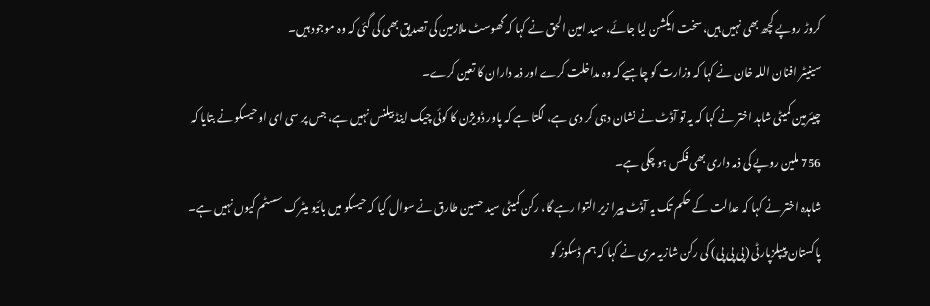کروڑ روپے کچھ بھی نہیں ہیں، سخت ایکشن لیا جائے، سید امین الحق نے کہا کہ گھوسٹ ملازمین کی تصدیق بھی کی گئی کہ وہ موجود ہیں۔
سینیٹر افنان اللہ خان نے کہا کہ وزارت کو چاہیے کہ وہ مداخلت کرے اور ذمہ داران کا تعین کرے۔
چیئرمین کمیٹی شاہد اختر نے کہا کہ یہ تو آڈٹ نے نشان دہی کر دی ہے، لگتا ہے کہ پاور ڈویژن کا کوئی چیک اینڈ بیلنس نہیں ہے، جس پر سی ای او حیسکو نے بتایا کہ 756 ملین روپے کی ذمہ داری بھی فکس ہو چکی ہے۔
شاہدہ اختر نے کہا کہ عدالت کے حکم تک یہ آڈٹ پیرا زیر التوا رہے گا، رکن کمیٹی سید حسین طارق نے سوال کیا کہ حیسکو میں بائیو میٹرک سسٹم کیوں نہیں ہے۔
پاکستان پیپلزپارٹی (پی پی پی) کی رکن شازیہ مری نے کہا کہ ہم ڈسکوز کو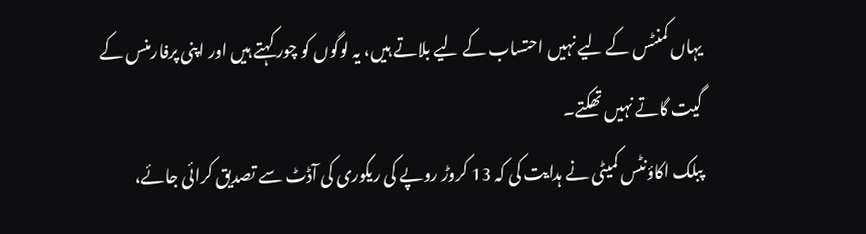یہاں کمنٹس کے لیے نہیں احتساب کے لیے بلاتے ہیں، یہ لوگوں کو چور کہتے ہیں اور اپنی پرفارمنس کے گیت گاتے نہیں تھکتے۔
پبلک اکاؤنٹس کمیٹی نے ہدایت کی کہ 13 کروڑ روپے کی ریکوری کی آڈٹ سے تصدیق کرائی جائے،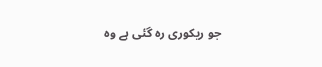جو ریکوری رہ گئی ہے وہ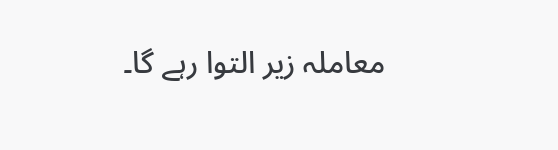معاملہ زیر التوا رہے گا۔